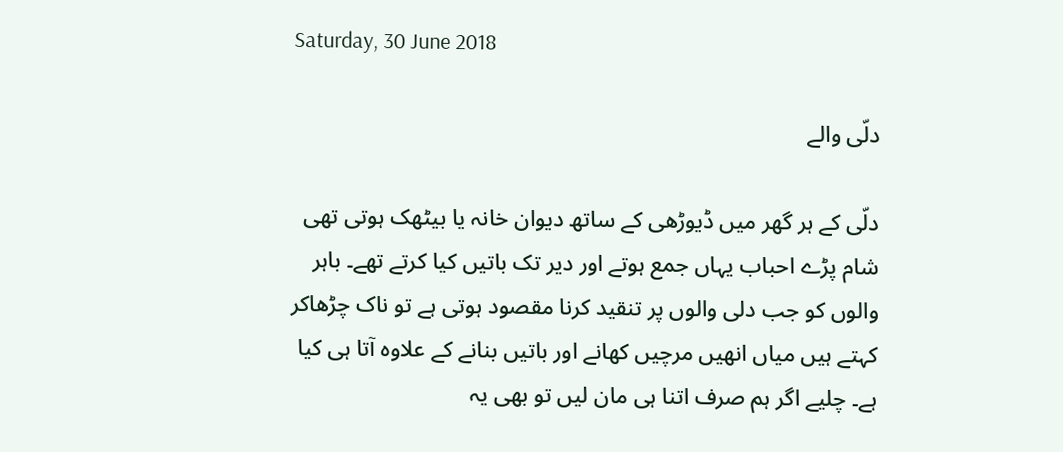Saturday, 30 June 2018

دلّی والے

دلّی کے ہر گھر میں ڈیوڑھی کے ساتھ دیوان خانہ یا بیٹھک ہوتی تھی شام پڑے احباب یہاں جمع ہوتے اور دیر تک باتیں کیا کرتے تھے۔ باہر والوں کو جب دلی والوں پر تنقید کرنا مقصود ہوتی ہے تو ناک چڑھاکر کہتے ہیں میاں انھیں مرچیں کھانے اور باتیں بنانے کے علاوہ آتا ہی کیا ہے۔ چلیے اگر ہم صرف اتنا ہی مان لیں تو بھی یہ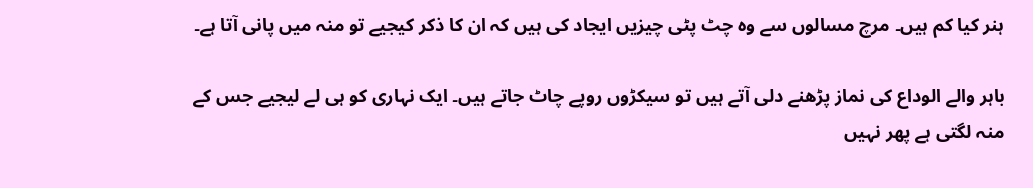ہنر کیا کم ہیں۔ مرچ مسالوں سے وہ چٹ پٹی چیزیں ایجاد کی ہیں کہ ان کا ذکر کیجیے تو منہ میں پانی آتا ہے۔

باہر والے الوداع کی نماز پڑھنے دلی آتے ہیں تو سیکڑوں روپے چاٹ جاتے ہیں۔ ایک نہاری کو ہی لے لیجیے جس کے منہ لگتی ہے پھر نہیں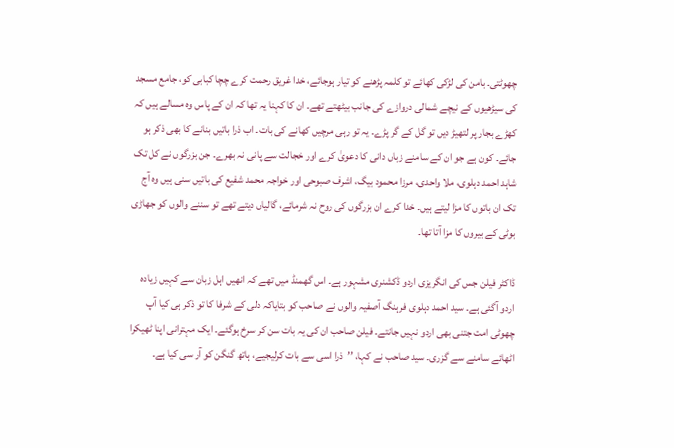چھوٹتی۔ بامن کی لڑکی کھائے تو کلمہ پڑھنے کو تیار ہوجائے، خدا غریق رحمت کرے چچا کبابی کو، جامع مسجد کی سیڑھیوں کے نیچے شمالی دروازے کی جانب بیٹھتے تھے۔ ان کا کہنا یہ تھا کہ ان کے پاس وہ مسالے ہیں کہ کھڑے بجار پر لتھیڑ دیں تو گل کے گر پڑے۔ یہ تو رہی مرچیں کھانے کی بات۔ اب ذرا باتیں بنانے کا بھی ذکر ہو جائے۔ کون ہے جو ان کے سامنے زباں دانی کا دعویٰ کرے اور خجالت سے پانی نہ بھرے۔ جن بزرگوں نے کل تک شاہد احمد دہلوی، ملا واحدی، مرزا محمود بیگ، اشرف صبوحی اور خواجہ محمد شفیع کی باتیں سنی ہیں وہ آج تک ان باتوں کا مزا لیتے ہیں۔ خدا کرے ان بزرگوں کی روح نہ شرمائے، گالیاں دیتے تھے تو سننے والوں کو جھاڑی بوٹی کے بیروں کا مزا آتا تھا۔

ڈاکٹر فیلن جس کی انگریزی اردو ڈکشنری مشہور ہے۔ اس گھمنڈ میں تھے کہ انھیں اہل زبان سے کہیں زیادہ اردو آگئی ہے۔ سید احمد دہلوی فرہنگ آصفیہ والوں نے صاحب کو بتایاکہ دلی کے شرفا کا تو ذکر ہی کیا آپ چھوٹی امت جتنی بھی اردو نہیں جانتے۔ فیلن صاحب ان کی یہ بات سن کر سرخ ہوگئے۔ ایک مہترانی اپنا ٹھیکرا اٹھائے سامنے سے گزری۔ سید صاحب نے کہا، ’’ذرا اسی سے بات کرلیجیے، ہاتھ گنگن کو آر سی کیا ہے۔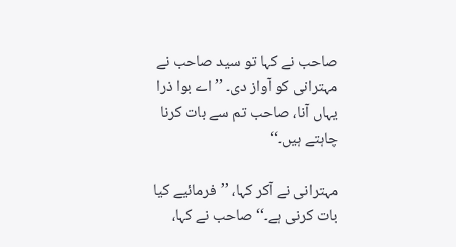صاحب نے کہا تو سید صاحب نے مہترانی کو آواز دی۔ ’’اے بوا ذرا یہاں آنا، صاحب تم سے بات کرنا چاہتے ہیں۔‘‘

مہترانی نے آکر کہا، ’’فرمائیے کیا بات کرنی ہے۔‘‘ صاحب نے کہا،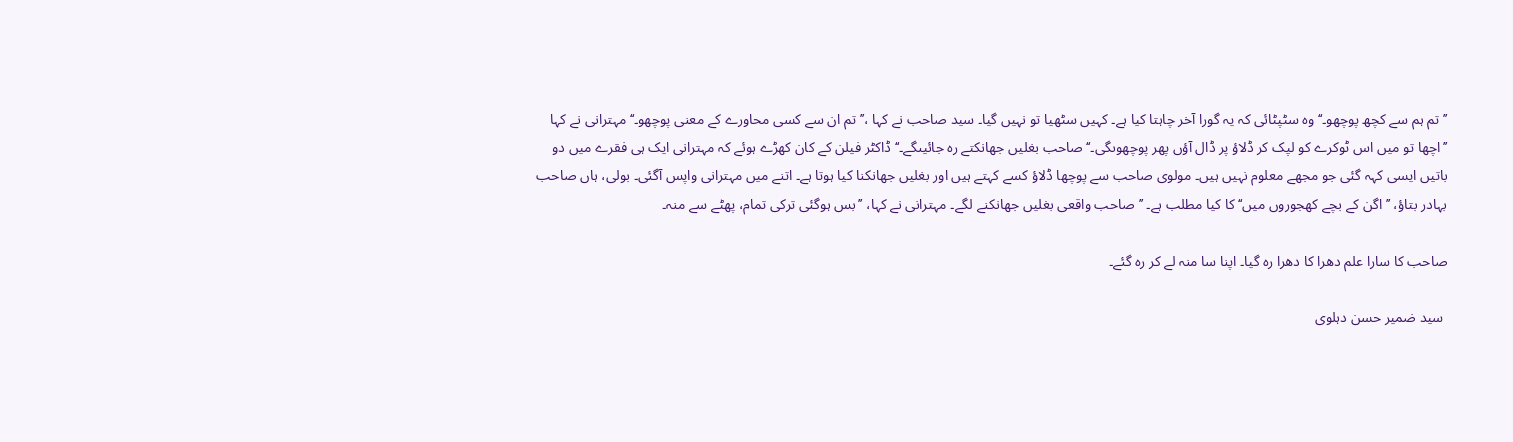’’تم ہم سے کچھ پوچھو۔‘‘ وہ سٹپٹائی کہ یہ گورا آخر چاہتا کیا ہے۔ کہیں سٹھیا تو نہیں گیا۔ سید صاحب نے کہا ،’’تم ان سے کسی محاورے کے معنی پوچھو۔‘‘ مہترانی نے کہا ’’اچھا تو میں اس ٹوکرے کو لپک کر ڈلاؤ پر ڈال آؤں پھر پوچھوںگی۔‘‘ صاحب بغلیں جھانکتے رہ جائیںگے۔‘‘ ڈاکٹر فیلن کے کان کھڑے ہوئے کہ مہترانی ایک ہی فقرے میں دو باتیں ایسی کہہ گئی جو مجھے معلوم نہیں ہیں۔ مولوی صاحب سے پوچھا ڈلاؤ کسے کہتے ہیں اور بغلیں جھانکنا کیا ہوتا ہے۔ اتنے میں مہترانی واپس آگئی۔ بولی، ہاں صاحب بہادر بتاؤ، ’’ اگن کے بچے کھجوروں میں‘‘ کا کیا مطلب ہے۔ ’’صاحب واقعی بغلیں جھانکنے لگے۔ مہترانی نے کہا، ’’بس ہوگئی ترکی تمام، پھٹے سے منہ۔

صاحب کا سارا علم دھرا کا دھرا رہ گیا۔ اپنا سا منہ لے کر رہ گئے۔

 سید ضمیر حسن دہلوی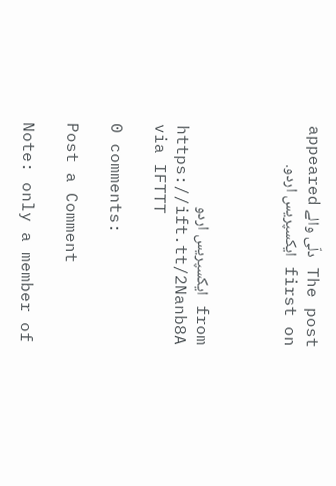The post دلّی والے appeared first on ایکسپریس اردو.



from ایکسپریس اردو https://ift.tt/2Nanb8A
via IFTTT

0 comments:

Post a Comment

Note: only a member of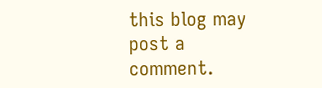this blog may post a comment.